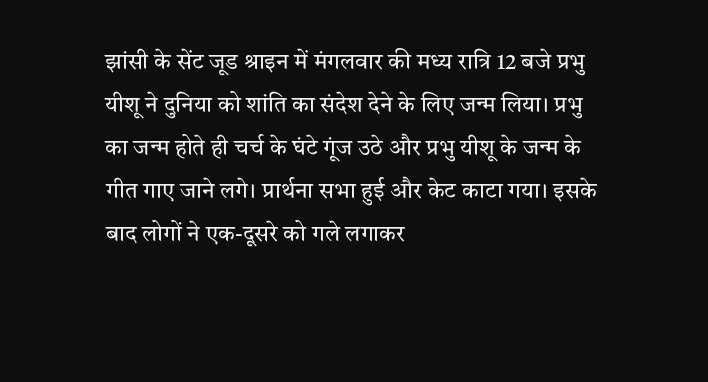झांसी के सेंट जूड श्राइन में मंगलवार की मध्य रात्रि 12 बजे प्रभु यीशू ने दुनिया को शांति का संदेश देने के लिए जन्म लिया। प्रभु का जन्म होते ही चर्च के घंटे गूंज उठे और प्रभु यीशू के जन्म के गीत गाए जाने लगे। प्रार्थना सभा हुई और केट काटा गया। इसके बाद लोगों ने एक-दूसरे को गले लगाकर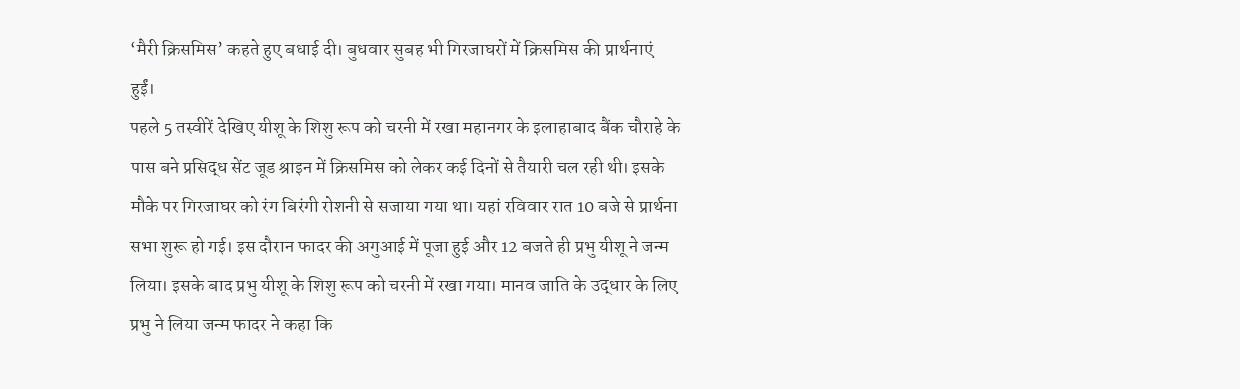‘मैरी क्रिसमिस’ कहते हुए बधाई दी। बुधवार सुबह भी गिरजाघरों में क्रिसमिस की प्रार्थनाएं हुईं।
पहले 5 तस्वीरें देखिए यीशू के शिशु रूप को चरनी में रखा महानगर के इलाहाबाद बैंक चौराहे के पास बने प्रसिद्ध सेंट जूड श्राइन में क्रिसमिस को लेकर कई दिनों से तैयारी चल रही थी। इसके मौके पर गिरजाघर को रंग बिरंगी रोशनी से सजाया गया था। यहां रविवार रात 10 बजे से प्रार्थना सभा शुरू हो गई। इस दौरान फादर की अगुआई में पूजा हुई और 12 बजते ही प्रभु यीशू ने जन्म लिया। इसके बाद प्रभु यीशू के शिशु रूप को चरनी में रखा गया। मानव जाति के उद्धार के लिए प्रभु ने लिया जन्म फादर ने कहा कि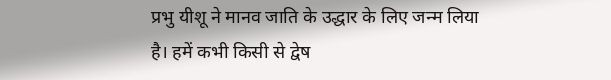प्रभु यीशू ने मानव जाति के उद्धार के लिए जन्म लिया है। हमें कभी किसी से द्वेष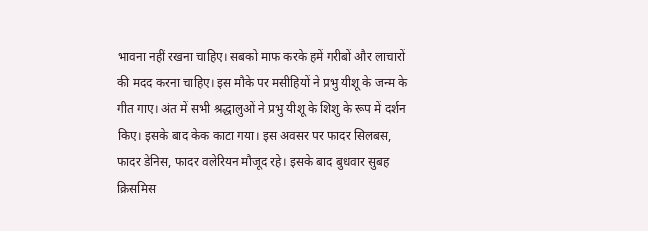भावना नहीं रखना चाहिए। सबको माफ करके हमें गरीबों और लाचारों की मदद करना चाहिए। इस मौके पर मसीहियों ने प्रभु यीशू के जन्म के गीत गाए। अंत में सभी श्रद्धालुओं ने प्रभु यीशू के शिशु के रूप में दर्शन किए। इसके बाद केक काटा गया। इस अवसर पर फादर सिलबस, फादर डेनिस, फादर वलेरियन मौजूद रहे। इसके बाद बुधवार सुबह क्रिसमिस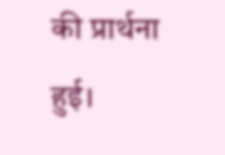की प्रार्थना हुई।